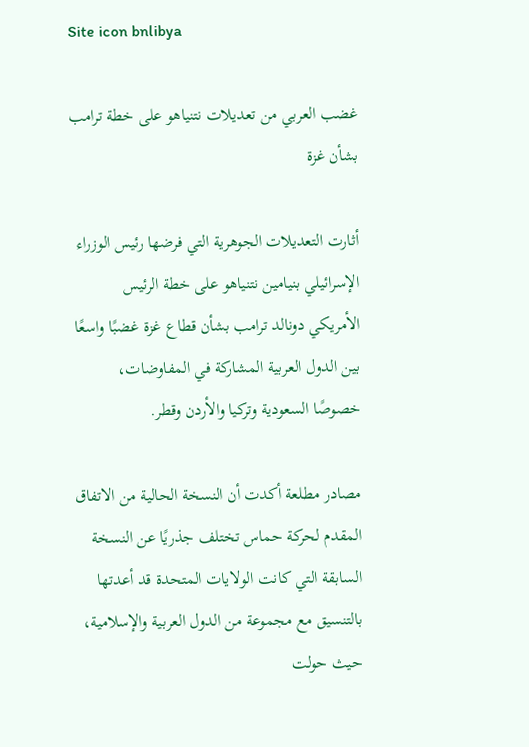Site icon bnlibya

غضب العربي من تعديلات نتنياهو على خطة ترامب بشأن غزة

أثارت التعديلات الجوهرية التي فرضها رئيس الوزراء الإسرائيلي بنيامين نتنياهو على خطة الرئيس الأمريكي دونالد ترامب بشأن قطاع غزة غضبًا واسعًا بين الدول العربية المشاركة في المفاوضات، خصوصًا السعودية وتركيا والأردن وقطر.

مصادر مطلعة أكدت أن النسخة الحالية من الاتفاق المقدم لحركة حماس تختلف جذريًا عن النسخة السابقة التي كانت الولايات المتحدة قد أعدتها بالتنسيق مع مجموعة من الدول العربية والإسلامية، حيث حولت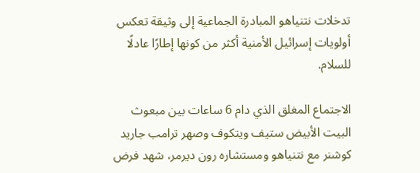تدخلات نتنياهو المبادرة الجماعية إلى وثيقة تعكس أولويات إسرائيل الأمنية أكثر من كونها إطارًا عادلًا للسلام.

الاجتماع المغلق الذي دام 6 ساعات بين مبعوث البيت الأبيض ستيف ويتكوف وصهر ترامب جاريد كوشنر مع نتنياهو ومستشاره رون ديرمر، شهد فرض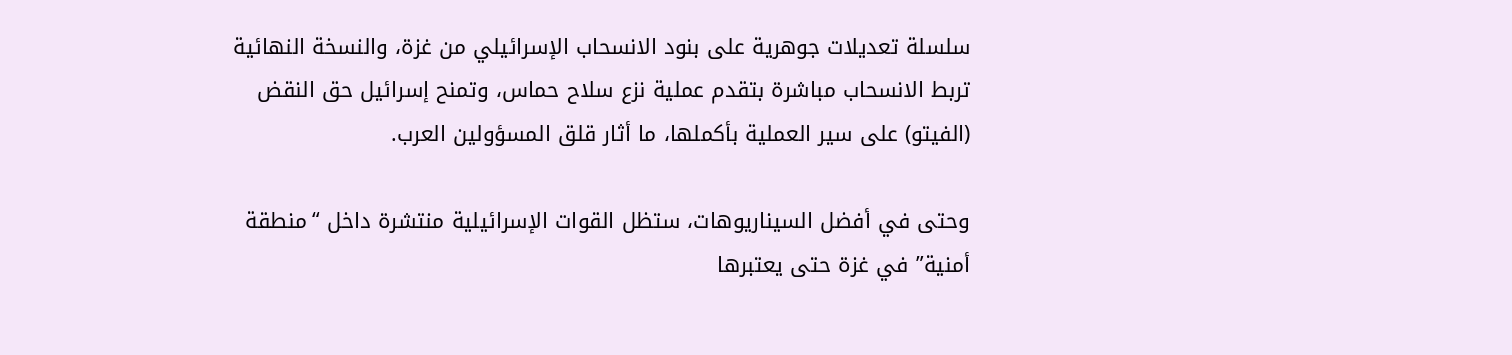سلسلة تعديلات جوهرية على بنود الانسحاب الإسرائيلي من غزة، والنسخة النهائية تربط الانسحاب مباشرة بتقدم عملية نزع سلاح حماس، وتمنح إسرائيل حق النقض (الفيتو) على سير العملية بأكملها، ما أثار قلق المسؤولين العرب.

وحتى في أفضل السيناريوهات، ستظل القوات الإسرائيلية منتشرة داخل “منطقة أمنية” في غزة حتى يعتبرها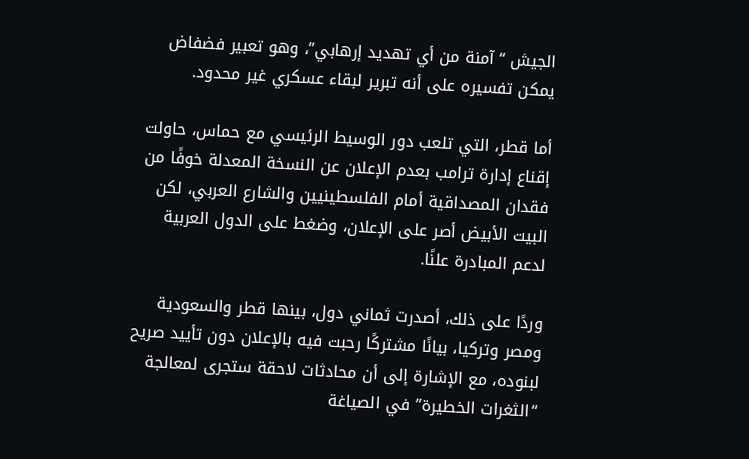الجيش “آمنة من أي تهديد إرهابي”، وهو تعبير فضفاض يمكن تفسيره على أنه تبرير لبقاء عسكري غير محدود.

أما قطر، التي تلعب دور الوسيط الرئيسي مع حماس، حاولت إقناع إدارة ترامب بعدم الإعلان عن النسخة المعدلة خوفًا من فقدان المصداقية أمام الفلسطينيين والشارع العربي، لكن البيت الأبيض أصر على الإعلان، وضغط على الدول العربية لدعم المبادرة علنًا.

وردًا على ذلك، أصدرت ثماني دول، بينها قطر والسعودية ومصر وتركيا، بيانًا مشتركًا رحبت فيه بالإعلان دون تأييد صريح لبنوده، مع الإشارة إلى أن محادثات لاحقة ستجرى لمعالجة “الثغرات الخطيرة” في الصياغة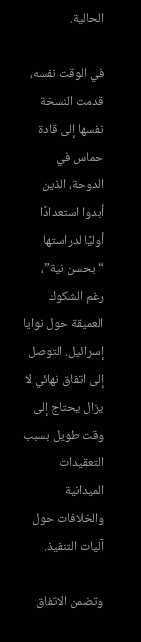الحالية.

في الوقت نفسه، قدمت النسخة نفسها إلى قادة حماس في الدوحة، الذين أبدوا استعدادًا أوليًا لدراستها “بحسن نية”، رغم الشكوك العميقة حول نوايا إسرائيل. التوصل إلى اتفاق نهائي لا يزال يحتاج إلى وقت طويل بسبب التعقيدات الميدانية والخلافات حول آليات التنفيذ.

وتضمن الاتفاق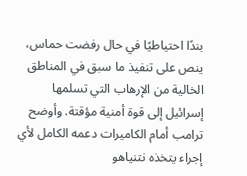بندًا احتياطيًا في حال رفضت حماس، ينص على تنفيذ ما سبق في المناطق الخالية من الإرهاب التي تسلمها إسرائيل إلى قوة أمنية مؤقتة. وأوضح ترامب أمام الكاميرات دعمه الكامل لأي إجراء يتخذه نتنياهو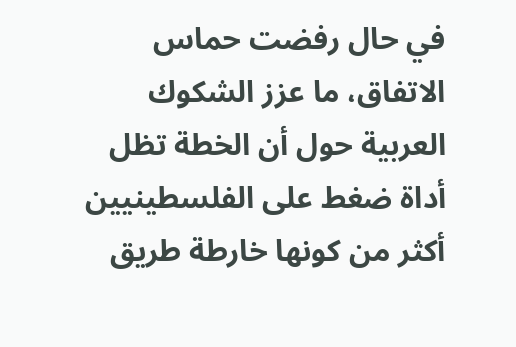في حال رفضت حماس الاتفاق، ما عزز الشكوك العربية حول أن الخطة تظل أداة ضغط على الفلسطينيين أكثر من كونها خارطة طريق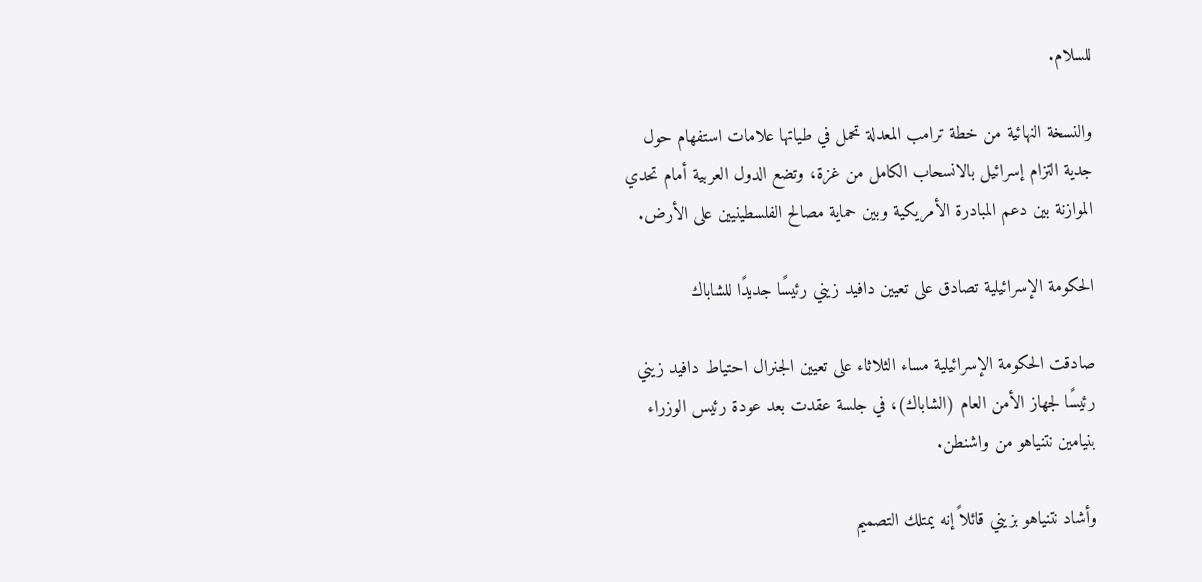للسلام.

والنسخة النهائية من خطة ترامب المعدلة تحمل في طياتها علامات استفهام حول جدية التزام إسرائيل بالانسحاب الكامل من غزة، وتضع الدول العربية أمام تحدي الموازنة بين دعم المبادرة الأمريكية وبين حماية مصالح الفلسطينيين على الأرض.

الحكومة الإسرائيلية تصادق على تعيين دافيد زيني رئيسًا جديدًا للشاباك

صادقت الحكومة الإسرائيلية مساء الثلاثاء على تعيين الجنرال احتياط دافيد زيني رئيسًا لجهاز الأمن العام (الشاباك)، في جلسة عقدت بعد عودة رئيس الوزراء بنيامين نتنياهو من واشنطن.

وأشاد نتنياهو بزيني قائلاً إنه يمتلك التصميم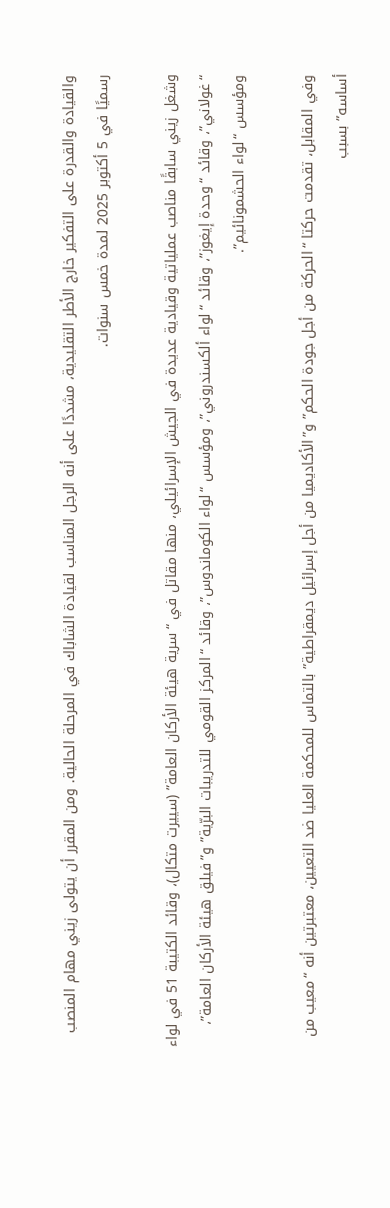والقيادة والقدرة على التفكير خارج الأطر التقليدية، مشددًا على أنه الرجل المناسب لقيادة الشاباك في المرحلة الحالية. ومن المقرر أن يتولى زيني مهام المنصب رسميًا في 5 أكتوبر 2025 لمدة خمس سنوات.

وشغل زيني سابقًا مناصب عملياتية وقيادية عديدة في الجيش الإسرائيلي، منها مقاتل في “سرية هيئة الأركان العامة” (سييرت متكال)، وقائد الكتيبة 51 في لواء “غولاني”، وقائد “وحدة إيغوز”، وقائد “لواء ألكسندروني”، ومؤسس “لواء الكوماندوس”، وقائد “المركز القومي للتدريبات البرّية” و”فيلق هيئة الأركان العامة”، ومؤسس “لواء الحشمونائيم”.

وفي المقابل، تقدمت حركتا “الحركة من أجل جودة الحكم” و”الأكاديميا من أجل إسرائيل ديمقراطية” بالتماس للمحكمة العليا ضد التعيين، معتبرتين أنه “معيب من أساسه” بسبب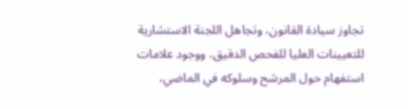تجاوز سيادة القانون، وتجاهل اللجنة الاستشارية للتعيينات العليا للفحص الدقيق، ووجود علامات استفهام حول المرشح وسلوكه في الماضي،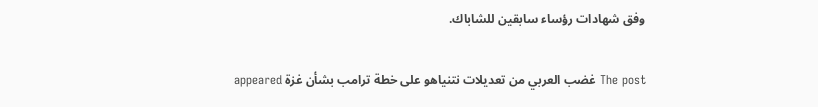وفق شهادات رؤساء سابقين للشاباك.

The post غضب العربي من تعديلات نتنياهو على خطة ترامب بشأن غزة appeared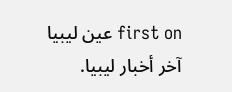first on عين ليبيا آخر أخبار ليبيا.